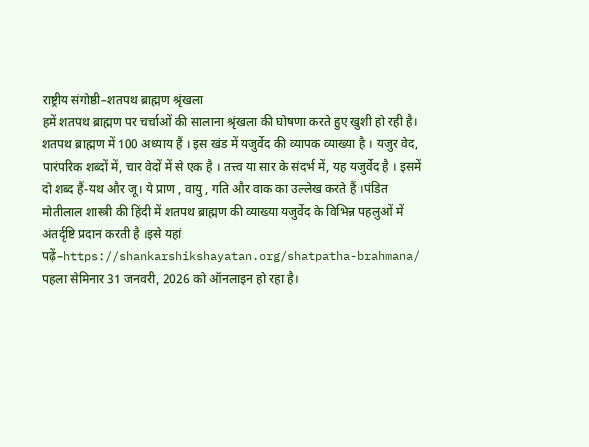राष्ट्रीय संगोष्ठी–शतपथ ब्राह्मण श्रृंखला
हमें शतपथ ब्राह्मण पर चर्चाओं की सालाना श्रृंखला की घोषणा करते हुए खुशी हो रही है। शतपथ ब्राह्मण में 100 अध्याय हैं । इस खंड में यजुर्वेद की व्यापक व्याख्या है । यजुर वेद, पारंपरिक शब्दों में, चार वेदों में से एक है । तत्त्व या सार के संदर्भ में, यह यजुर्वेद है । इसमें दो शब्द हैं-यथ और जू। ये प्राण , वायु , गति और वाक का उल्लेख करते हैं ।पंडित मोतीलाल शास्त्री की हिंदी में शतपथ ब्राह्मण की व्याख्या यजुर्वेद के विभिन्न पहलुओं में अंतर्दृष्टि प्रदान करती है ।इसे यहां पढ़ें–https://shankarshikshayatan.org/shatpatha-brahmana/ पहला सेमिनार 31 जनवरी, 2026 को ऑनलाइन हो रहा है।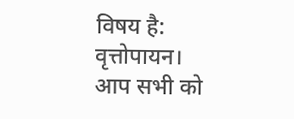विषय है: वृत्तोपायन। आप सभी को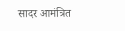सादर आमंत्रित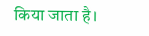किया जाता है।